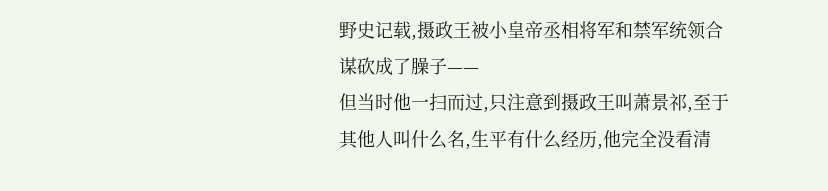野史记载,摄政王被小皇帝丞相将军和禁军统领合谋砍成了臊子——
但当时他一扫而过,只注意到摄政王叫萧景祁,至于其他人叫什么名,生平有什么经历,他完全没看清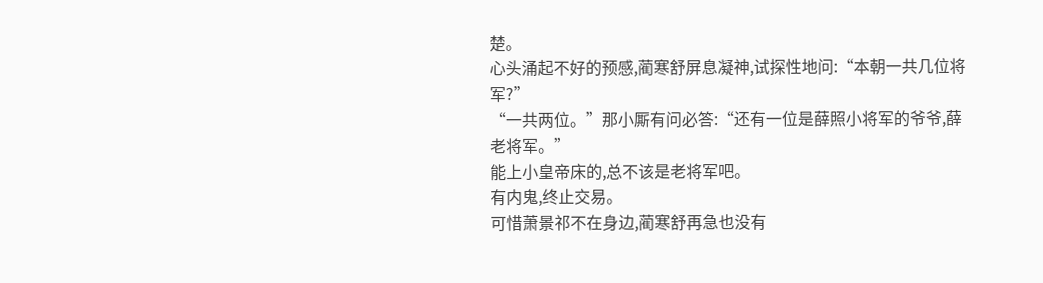楚。
心头涌起不好的预感,蔺寒舒屏息凝神,试探性地问:“本朝一共几位将军?”
“一共两位。”那小厮有问必答:“还有一位是薛照小将军的爷爷,薛老将军。”
能上小皇帝床的,总不该是老将军吧。
有内鬼,终止交易。
可惜萧景祁不在身边,蔺寒舒再急也没有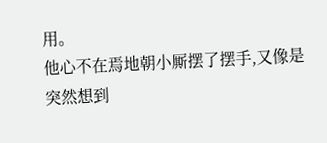用。
他心不在焉地朝小厮摆了摆手,又像是突然想到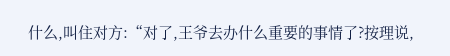什么,叫住对方:“对了,王爷去办什么重要的事情了?按理说,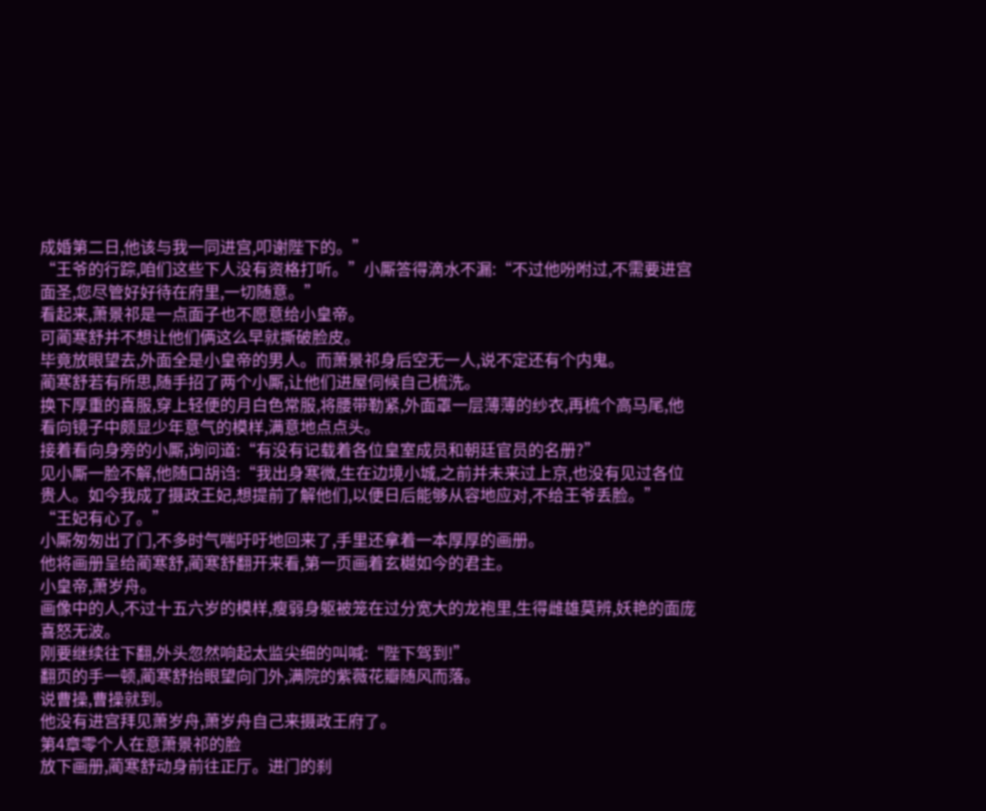成婚第二日,他该与我一同进宫,叩谢陛下的。”
“王爷的行踪,咱们这些下人没有资格打听。”小厮答得滴水不漏:“不过他吩咐过,不需要进宫面圣,您尽管好好待在府里,一切随意。”
看起来,萧景祁是一点面子也不愿意给小皇帝。
可蔺寒舒并不想让他们俩这么早就撕破脸皮。
毕竟放眼望去,外面全是小皇帝的男人。而萧景祁身后空无一人,说不定还有个内鬼。
蔺寒舒若有所思,随手招了两个小厮,让他们进屋伺候自己梳洗。
换下厚重的喜服,穿上轻便的月白色常服,将腰带勒紧,外面罩一层薄薄的纱衣,再梳个高马尾,他看向镜子中颇显少年意气的模样,满意地点点头。
接着看向身旁的小厮,询问道:“有没有记载着各位皇室成员和朝廷官员的名册?”
见小厮一脸不解,他随口胡诌:“我出身寒微,生在边境小城,之前并未来过上京,也没有见过各位贵人。如今我成了摄政王妃,想提前了解他们,以便日后能够从容地应对,不给王爷丢脸。”
“王妃有心了。”
小厮匆匆出了门,不多时气喘吁吁地回来了,手里还拿着一本厚厚的画册。
他将画册呈给蔺寒舒,蔺寒舒翻开来看,第一页画着玄樾如今的君主。
小皇帝,萧岁舟。
画像中的人,不过十五六岁的模样,瘦弱身躯被笼在过分宽大的龙袍里,生得雌雄莫辨,妖艳的面庞喜怒无波。
刚要继续往下翻,外头忽然响起太监尖细的叫喊:“陛下驾到!”
翻页的手一顿,蔺寒舒抬眼望向门外,满院的紫薇花瓣随风而落。
说曹操,曹操就到。
他没有进宫拜见萧岁舟,萧岁舟自己来摄政王府了。
第4章零个人在意萧景祁的脸
放下画册,蔺寒舒动身前往正厅。进门的刹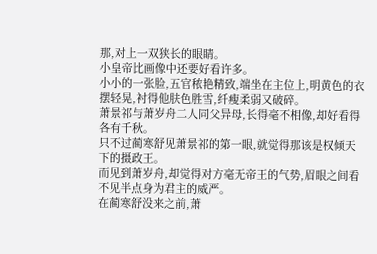那,对上一双狭长的眼睛。
小皇帝比画像中还要好看许多。
小小的一张脸,五官秾艳精致,端坐在主位上,明黄色的衣摆轻晃,衬得他肤色胜雪,纤瘦柔弱又破碎。
萧景祁与萧岁舟二人同父异母,长得毫不相像,却好看得各有千秋。
只不过蔺寒舒见萧景祁的第一眼,就觉得那该是权倾天下的摄政王。
而见到萧岁舟,却觉得对方毫无帝王的气势,眉眼之间看不见半点身为君主的威严。
在蔺寒舒没来之前,萧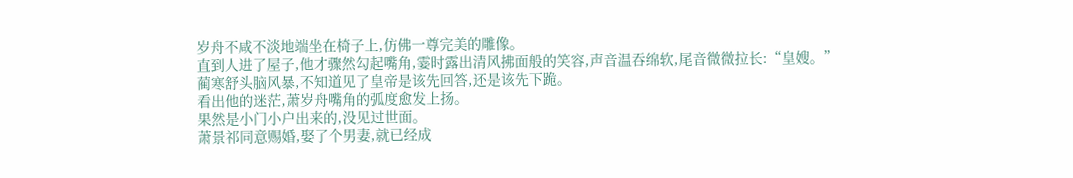岁舟不咸不淡地端坐在椅子上,仿佛一尊完美的雕像。
直到人进了屋子,他才骤然勾起嘴角,霎时露出清风拂面般的笑容,声音温吞绵软,尾音微微拉长:“皇嫂。”
蔺寒舒头脑风暴,不知道见了皇帝是该先回答,还是该先下跪。
看出他的迷茫,萧岁舟嘴角的弧度愈发上扬。
果然是小门小户出来的,没见过世面。
萧景祁同意赐婚,娶了个男妻,就已经成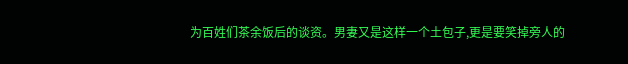为百姓们茶余饭后的谈资。男妻又是这样一个土包子,更是要笑掉旁人的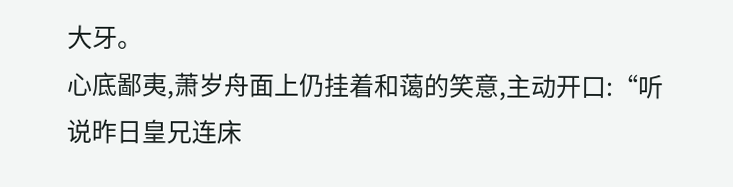大牙。
心底鄙夷,萧岁舟面上仍挂着和蔼的笑意,主动开口:“听说昨日皇兄连床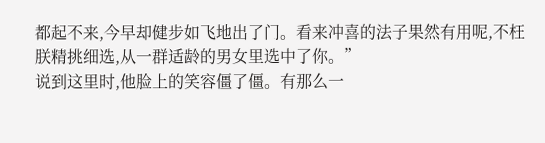都起不来,今早却健步如飞地出了门。看来冲喜的法子果然有用呢,不枉朕精挑细选,从一群适龄的男女里选中了你。”
说到这里时,他脸上的笑容僵了僵。有那么一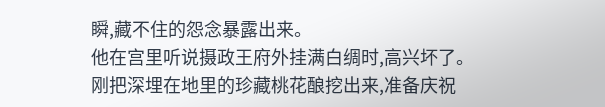瞬,藏不住的怨念暴露出来。
他在宫里听说摄政王府外挂满白绸时,高兴坏了。
刚把深埋在地里的珍藏桃花酿挖出来,准备庆祝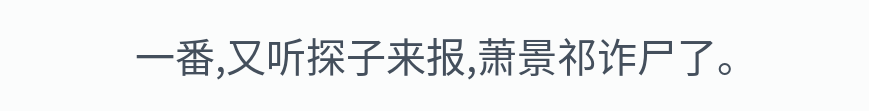一番,又听探子来报,萧景祁诈尸了。